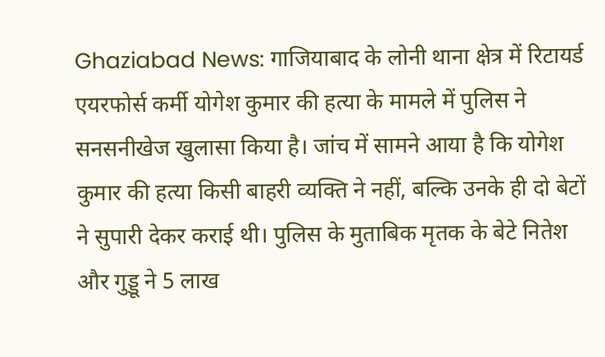Ghaziabad News: गाजियाबाद के लोनी थाना क्षेत्र में रिटायर्ड एयरफोर्स कर्मी योगेश कुमार की हत्या के मामले में पुलिस ने सनसनीखेज खुलासा किया है। जांच में सामने आया है कि योगेश कुमार की हत्या किसी बाहरी व्यक्ति ने नहीं, बल्कि उनके ही दो बेटों ने सुपारी देकर कराई थी। पुलिस के मुताबिक मृतक के बेटे नितेश और गुड्डू ने 5 लाख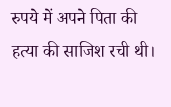रुपये में अपने पिता की हत्या की साजिश रची थी।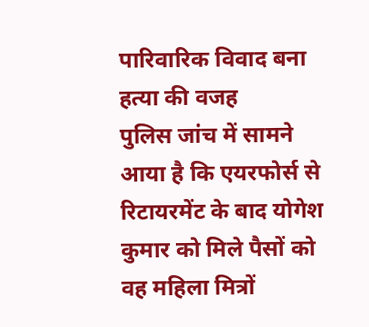पारिवारिक विवाद बना हत्या की वजह
पुलिस जांच में सामने आया है कि एयरफोर्स से रिटायरमेंट के बाद योगेश कुमार को मिले पैसों को वह महिला मित्रों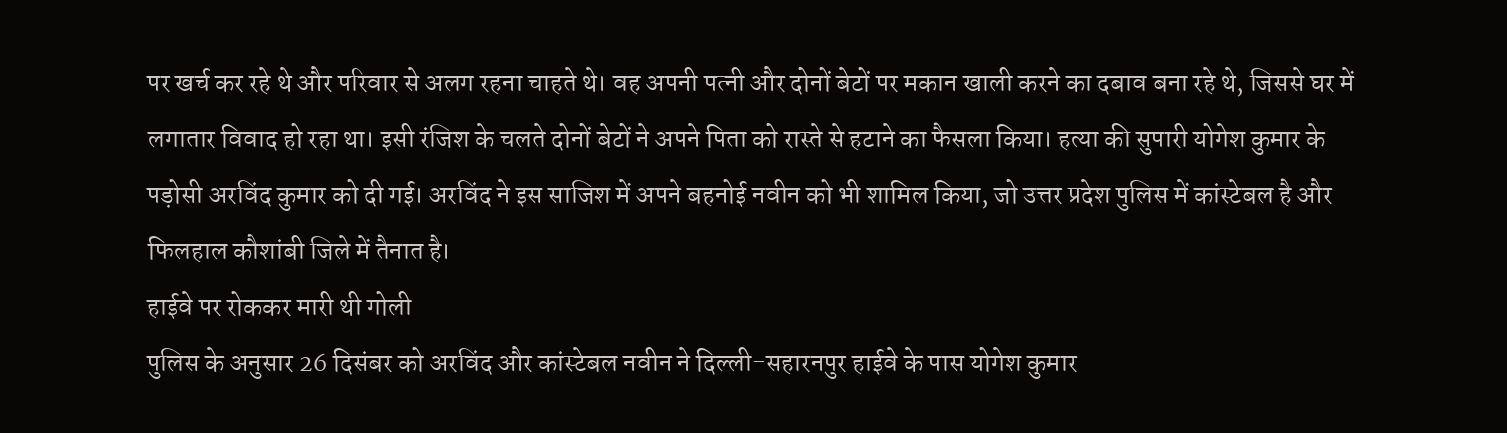पर खर्च कर रहे थे और परिवार से अलग रहना चाहते थे। वह अपनी पत्नी और दोनों बेटों पर मकान खाली करने का दबाव बना रहे थे, जिससे घर में लगातार विवाद हो रहा था। इसी रंजिश के चलते दोनों बेटों ने अपने पिता को रास्ते से हटाने का फैसला किया। हत्या की सुपारी योगेश कुमार के पड़ोसी अरविंद कुमार को दी गई। अरविंद ने इस साजिश में अपने बहनोई नवीन को भी शामिल किया, जो उत्तर प्रदेश पुलिस में कांस्टेबल है और फिलहाल कौशांबी जिले में तैनात है।
हाईवे पर रोककर मारी थी गोली
पुलिस के अनुसार 26 दिसंबर को अरविंद और कांस्टेबल नवीन ने दिल्ली-सहारनपुर हाईवे के पास योगेश कुमार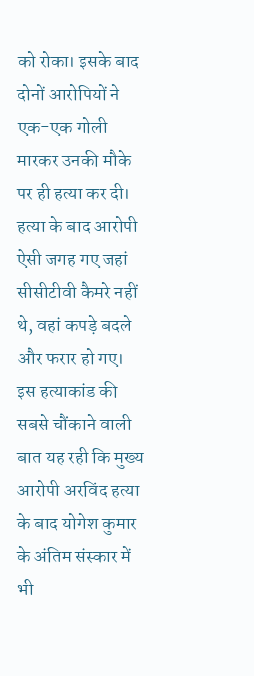को रोका। इसके बाद दोनों आरोपियों ने एक-एक गोली मारकर उनकी मौके पर ही हत्या कर दी। हत्या के बाद आरोपी ऐसी जगह गए जहां सीसीटीवी कैमरे नहीं थे, वहां कपड़े बदले और फरार हो गए। इस हत्याकांड की सबसे चौंकाने वाली बात यह रही कि मुख्य आरोपी अरविंद हत्या के बाद योगेश कुमार के अंतिम संस्कार में भी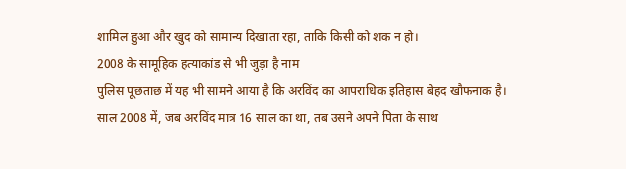शामिल हुआ और खुद को सामान्य दिखाता रहा, ताकि किसी को शक न हो।
2008 के सामूहिक हत्याकांड से भी जुड़ा है नाम
पुलिस पूछताछ में यह भी सामने आया है कि अरविंद का आपराधिक इतिहास बेहद खौफनाक है। साल 2008 में, जब अरविंद मात्र 16 साल का था, तब उसने अपने पिता के साथ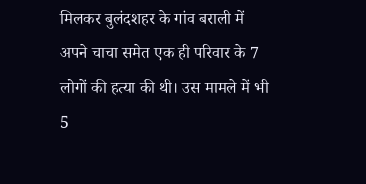मिलकर बुलंदशहर के गांव बराली में अपने चाचा समेत एक ही परिवार के 7 लोगों की हत्या की थी। उस मामले में भी 5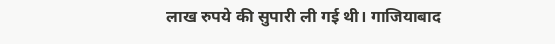लाख रुपये की सुपारी ली गई थी। गाजियाबाद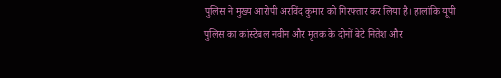पुलिस ने मुख्य आरोपी अरविंद कुमार को गिरफ्तार कर लिया है। हालांकि यूपी पुलिस का कांस्टेबल नवीन और मृतक के दोनों बेटे नितेश और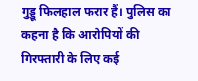गुड्डू फिलहाल फरार हैं। पुलिस का कहना है कि आरोपियों की गिरफ्तारी के लिए कई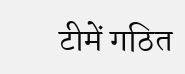टीमें गठित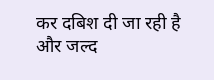कर दबिश दी जा रही है और जल्द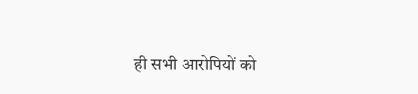ही सभी आरोपियों को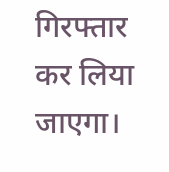गिरफ्तार कर लिया जाएगा।